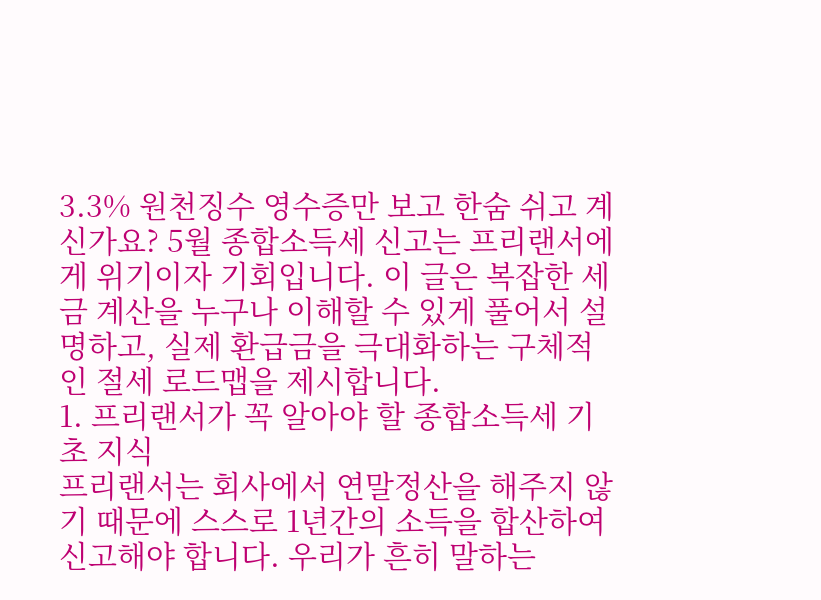3.3% 원천징수 영수증만 보고 한숨 쉬고 계신가요? 5월 종합소득세 신고는 프리랜서에게 위기이자 기회입니다. 이 글은 복잡한 세금 계산을 누구나 이해할 수 있게 풀어서 설명하고, 실제 환급금을 극대화하는 구체적인 절세 로드맵을 제시합니다.
1. 프리랜서가 꼭 알아야 할 종합소득세 기초 지식
프리랜서는 회사에서 연말정산을 해주지 않기 때문에 스스로 1년간의 소득을 합산하여 신고해야 합니다. 우리가 흔히 말하는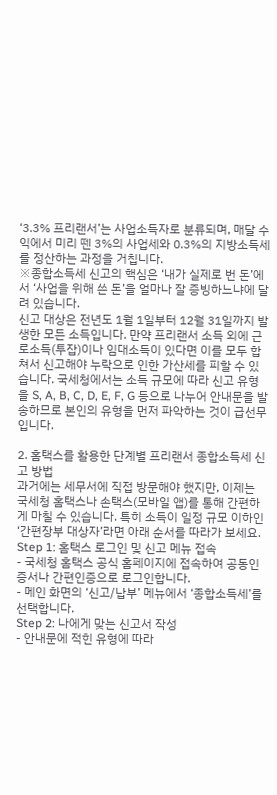‘3.3% 프리랜서’는 사업소득자로 분류되며, 매달 수익에서 미리 뗀 3%의 사업세와 0.3%의 지방소득세를 정산하는 과정을 거칩니다.
※종합소득세 신고의 핵심은 ‘내가 실제로 번 돈’에서 ‘사업을 위해 쓴 돈’을 얼마나 잘 증빙하느냐에 달려 있습니다.
신고 대상은 전년도 1월 1일부터 12월 31일까지 발생한 모든 소득입니다. 만약 프리랜서 소득 외에 근로소득(투잡)이나 임대소득이 있다면 이를 모두 합쳐서 신고해야 누락으로 인한 가산세를 피할 수 있습니다. 국세청에서는 소득 규모에 따라 신고 유형을 S, A, B, C, D, E, F, G 등으로 나누어 안내문을 발송하므로 본인의 유형을 먼저 파악하는 것이 급선무입니다.

2. 홈택스를 활용한 단계별 프리랜서 종합소득세 신고 방법
과거에는 세무서에 직접 방문해야 했지만, 이제는 국세청 홈택스나 손택스(모바일 앱)를 통해 간편하게 마칠 수 있습니다. 특히 소득이 일정 규모 이하인 ‘간편장부 대상자’라면 아래 순서를 따라가 보세요.
Step 1: 홈택스 로그인 및 신고 메뉴 접속
- 국세청 홈택스 공식 홈페이지에 접속하여 공동인증서나 간편인증으로 로그인합니다.
- 메인 화면의 ‘신고/납부’ 메뉴에서 ‘종합소득세’를 선택합니다.
Step 2: 나에게 맞는 신고서 작성
- 안내문에 적힌 유형에 따라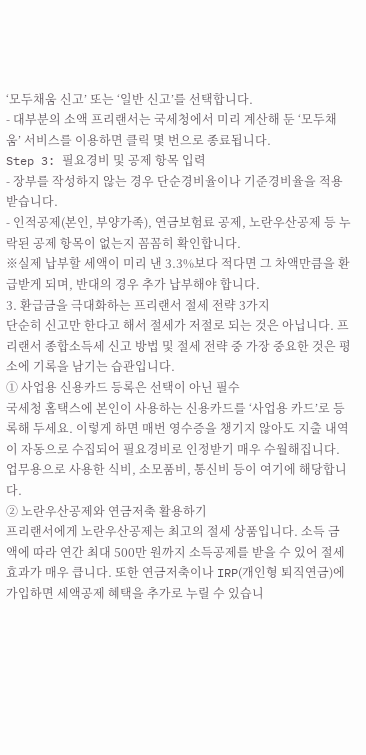‘모두채움 신고’ 또는 ‘일반 신고’를 선택합니다.
- 대부분의 소액 프리랜서는 국세청에서 미리 계산해 둔 ‘모두채움’ 서비스를 이용하면 클릭 몇 번으로 종료됩니다.
Step 3: 필요경비 및 공제 항목 입력
- 장부를 작성하지 않는 경우 단순경비율이나 기준경비율을 적용받습니다.
- 인적공제(본인, 부양가족), 연금보험료 공제, 노란우산공제 등 누락된 공제 항목이 없는지 꼼꼼히 확인합니다.
※실제 납부할 세액이 미리 낸 3.3%보다 적다면 그 차액만큼을 환급받게 되며, 반대의 경우 추가 납부해야 합니다.
3. 환급금을 극대화하는 프리랜서 절세 전략 3가지
단순히 신고만 한다고 해서 절세가 저절로 되는 것은 아닙니다. 프리랜서 종합소득세 신고 방법 및 절세 전략 중 가장 중요한 것은 평소에 기록을 남기는 습관입니다.
① 사업용 신용카드 등록은 선택이 아닌 필수
국세청 홈택스에 본인이 사용하는 신용카드를 ‘사업용 카드’로 등록해 두세요. 이렇게 하면 매번 영수증을 챙기지 않아도 지출 내역이 자동으로 수집되어 필요경비로 인정받기 매우 수월해집니다. 업무용으로 사용한 식비, 소모품비, 통신비 등이 여기에 해당합니다.
② 노란우산공제와 연금저축 활용하기
프리랜서에게 노란우산공제는 최고의 절세 상품입니다. 소득 금액에 따라 연간 최대 500만 원까지 소득공제를 받을 수 있어 절세 효과가 매우 큽니다. 또한 연금저축이나 IRP(개인형 퇴직연금)에 가입하면 세액공제 혜택을 추가로 누릴 수 있습니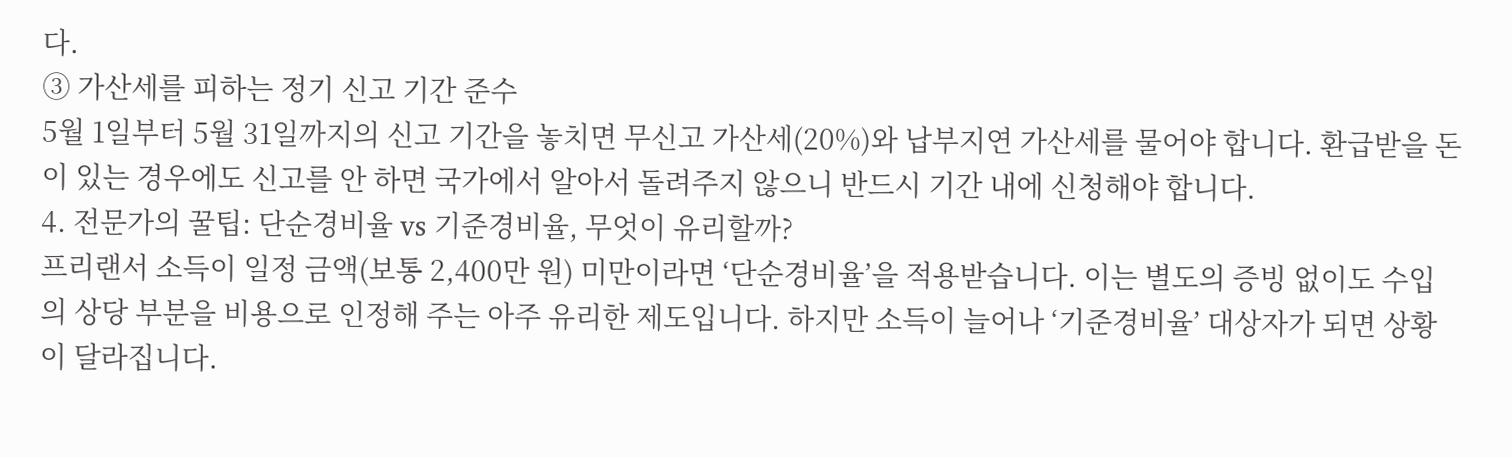다.
③ 가산세를 피하는 정기 신고 기간 준수
5월 1일부터 5월 31일까지의 신고 기간을 놓치면 무신고 가산세(20%)와 납부지연 가산세를 물어야 합니다. 환급받을 돈이 있는 경우에도 신고를 안 하면 국가에서 알아서 돌려주지 않으니 반드시 기간 내에 신청해야 합니다.
4. 전문가의 꿀팁: 단순경비율 vs 기준경비율, 무엇이 유리할까?
프리랜서 소득이 일정 금액(보통 2,400만 원) 미만이라면 ‘단순경비율’을 적용받습니다. 이는 별도의 증빙 없이도 수입의 상당 부분을 비용으로 인정해 주는 아주 유리한 제도입니다. 하지만 소득이 늘어나 ‘기준경비율’ 대상자가 되면 상황이 달라집니다.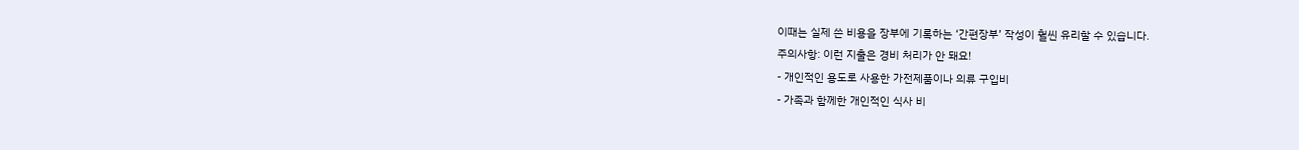이때는 실제 쓴 비용을 장부에 기록하는 ‘간편장부’ 작성이 훨씬 유리할 수 있습니다.
주의사항: 이런 지출은 경비 처리가 안 돼요!
- 개인적인 용도로 사용한 가전제품이나 의류 구입비
- 가족과 함께한 개인적인 식사 비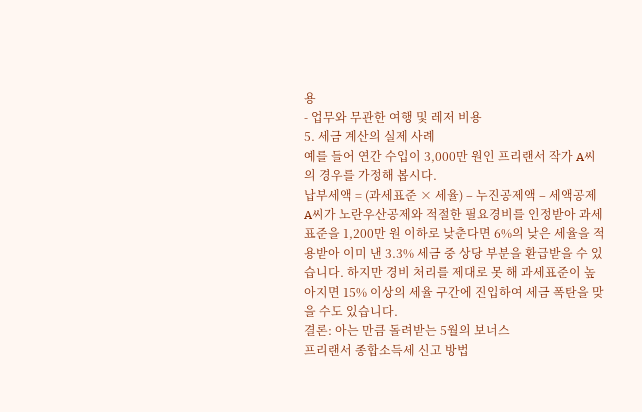용
- 업무와 무관한 여행 및 레저 비용
5. 세금 계산의 실제 사례
예를 들어 연간 수입이 3,000만 원인 프리랜서 작가 A씨의 경우를 가정해 봅시다.
납부세액 = (과세표준 × 세율) – 누진공제액 – 세액공제
A씨가 노란우산공제와 적절한 필요경비를 인정받아 과세표준을 1,200만 원 이하로 낮춘다면 6%의 낮은 세율을 적용받아 이미 낸 3.3% 세금 중 상당 부분을 환급받을 수 있습니다. 하지만 경비 처리를 제대로 못 해 과세표준이 높아지면 15% 이상의 세율 구간에 진입하여 세금 폭탄을 맞을 수도 있습니다.
결론: 아는 만큼 돌려받는 5월의 보너스
프리랜서 종합소득세 신고 방법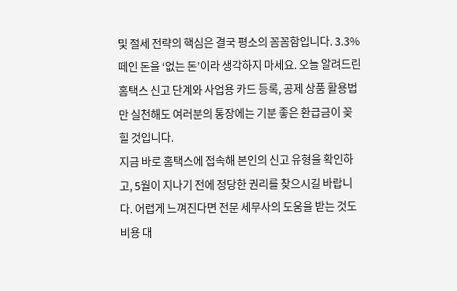및 절세 전략의 핵심은 결국 평소의 꼼꼼함입니다. 3.3% 떼인 돈을 ‘없는 돈’이라 생각하지 마세요. 오늘 알려드린 홈택스 신고 단계와 사업용 카드 등록, 공제 상품 활용법만 실천해도 여러분의 통장에는 기분 좋은 환급금이 꽂힐 것입니다.
지금 바로 홈택스에 접속해 본인의 신고 유형을 확인하고, 5월이 지나기 전에 정당한 권리를 찾으시길 바랍니다. 어렵게 느껴진다면 전문 세무사의 도움을 받는 것도 비용 대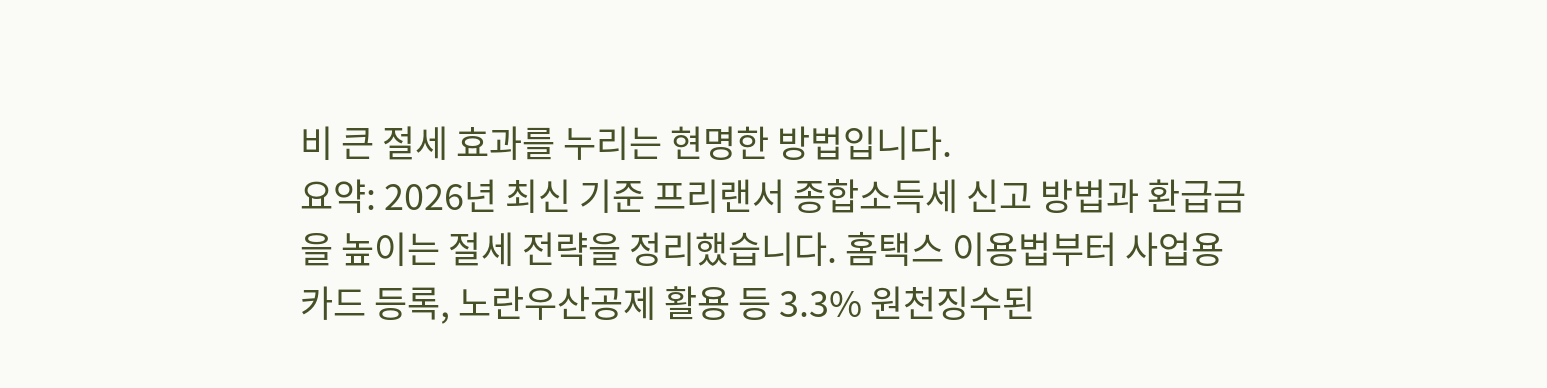비 큰 절세 효과를 누리는 현명한 방법입니다.
요약: 2026년 최신 기준 프리랜서 종합소득세 신고 방법과 환급금을 높이는 절세 전략을 정리했습니다. 홈택스 이용법부터 사업용 카드 등록, 노란우산공제 활용 등 3.3% 원천징수된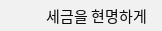세금을 현명하게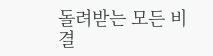돌려받는 모든 비결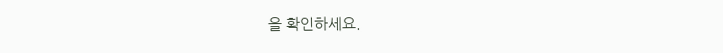을 확인하세요.